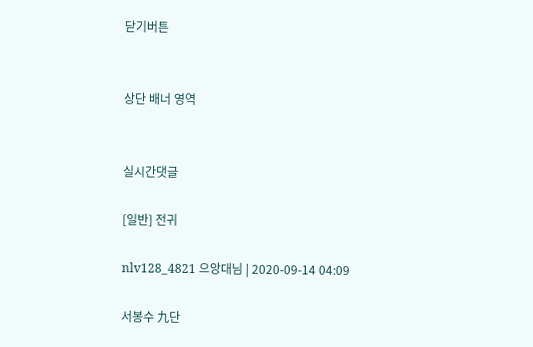닫기버튼


상단 배너 영역


실시간댓글

[일반] 전귀

nlv128_4821 으앙대님 | 2020-09-14 04:09

서봉수 九단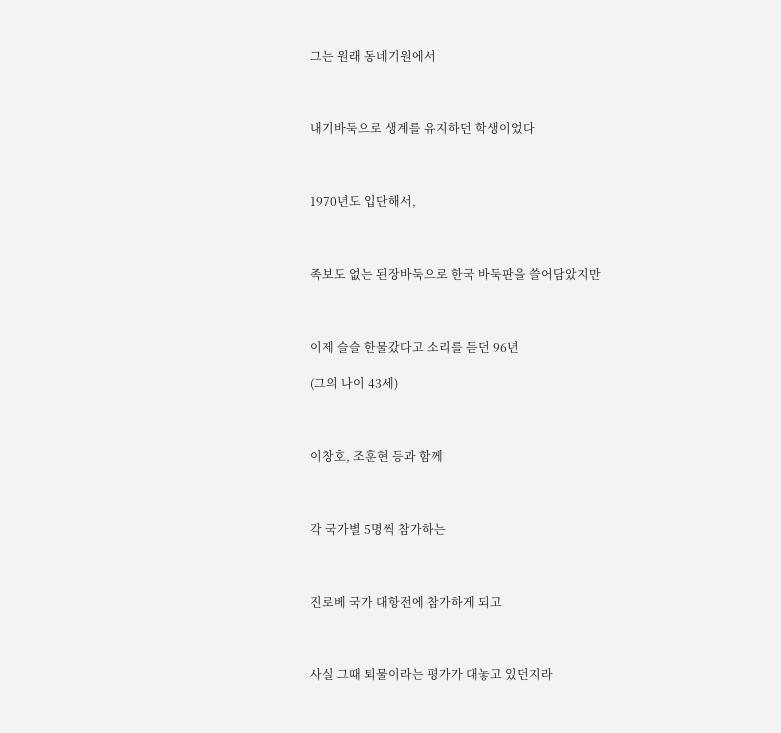그는 원래 동네기원에서



내기바둑으로 생계를 유지하던 학생이었다



1970년도 입단해서,



족보도 없는 된장바둑으로 한국 바둑판을 쓸어담았지만



이제 슬슬 한물갔다고 소리를 듣던 96년

(그의 나이 43세)



이창호, 조훈현 등과 함께



각 국가별 5명씩 참가하는



진로베 국가 대항전에 참가하게 되고



사실 그때 퇴물이라는 평가가 대놓고 있던지라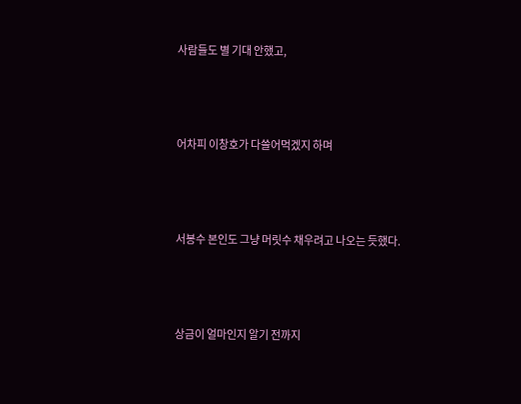사람들도 별 기대 안했고,



어차피 이창호가 다쓸어먹겠지 하며



서봉수 본인도 그냥 머릿수 채우려고 나오는 듯했다.



상금이 얼마인지 알기 전까지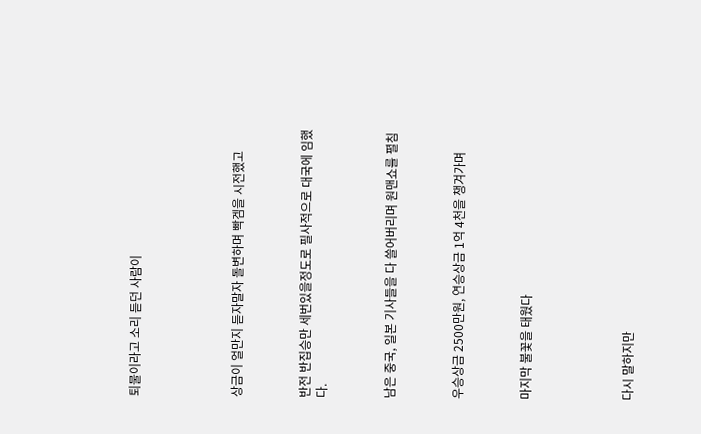퇴물이라고 소리 듣던 사람이





상금이 얼만지 듣자말자 돌변하며 빡겜을 시전했고



반전 반집승만 세번있을정도로 필사적으로 대국에 임했다.



남은 중국, 일본 기사들을 다 쓸어버리며 원맨쇼를 펼침



우승상금 2500만원, 연승상금 1억 4천을 챙겨가며



마지막 불꽃을 태웠다





다시 말하지만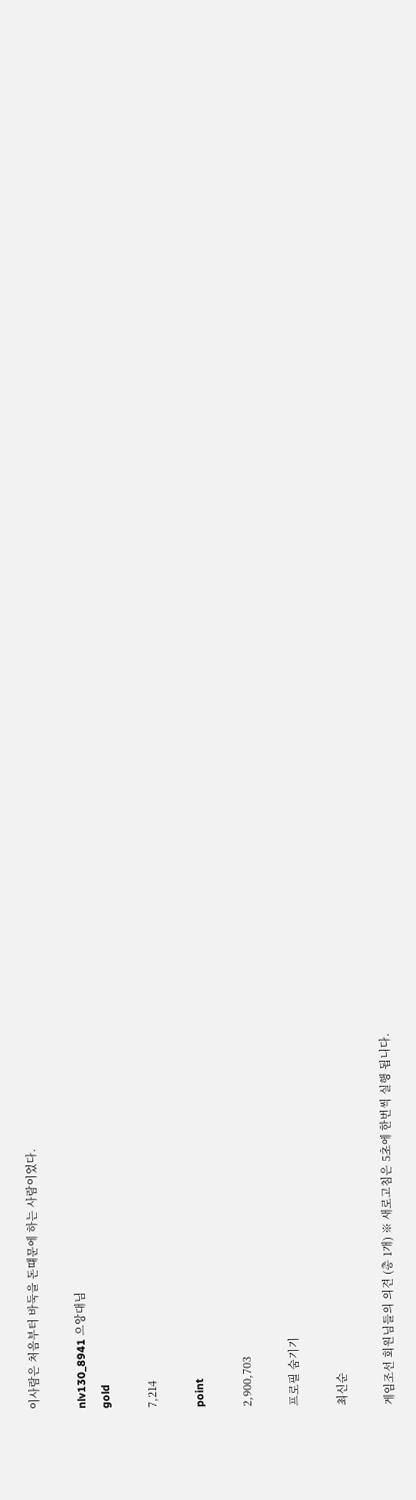이사람은 처음부터 바둑을 돈떄문에 하는 사람이었다.

nlv130_8941 으앙대님
gold

7,214

point

2,900,703

프로필 숨기기

최신순

게임조선 회원님들의 의견 (총 1개) ※ 새로고침은 5초에 한번씩 실행 됩니다.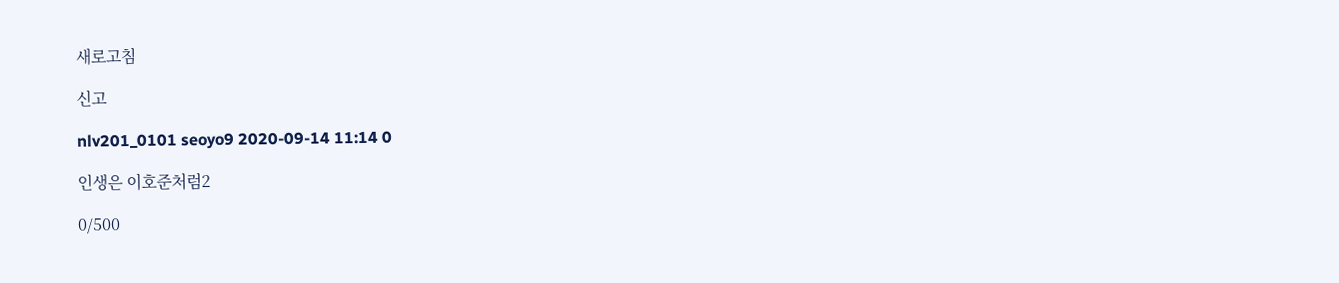새로고침

신고

nlv201_0101 seoyo9 2020-09-14 11:14 0

인생은 이호준처럼2

0/500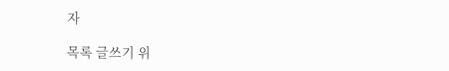자

목록 글쓰기 위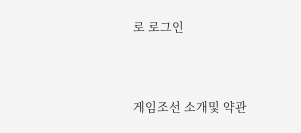로 로그인


게임조선 소개및 약관